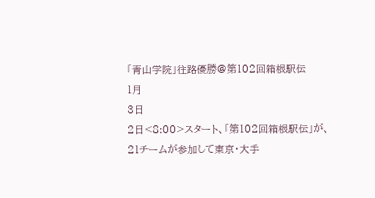「青山学院」往路優勝@第102回箱根駅伝
1月
3日
2日<8:00>スタート、「第102回箱根駅伝」が、21チームが参加して東京・大手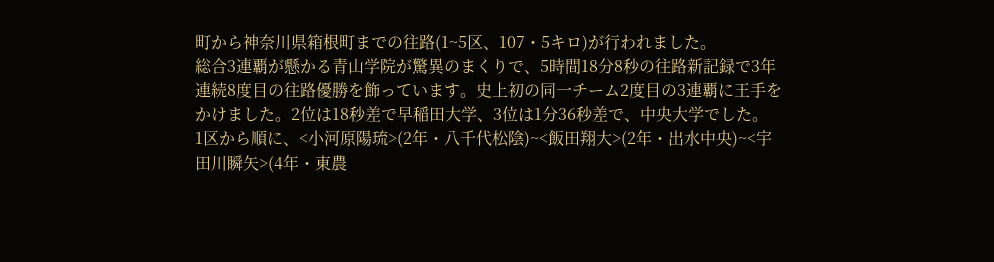町から神奈川県箱根町までの往路(1~5区、107・5キロ)が行われました。
総合3連覇が懸かる青山学院が驚異のまくりで、5時間18分8秒の往路新記録で3年連続8度目の往路優勝を飾っています。史上初の同一チーム2度目の3連覇に王手をかけました。2位は18秒差で早稲田大学、3位は1分36秒差で、中央大学でした。
1区から順に、<小河原陽琉>(2年・八千代松陰)~<飯田翔大>(2年・出水中央)~<宇田川瞬矢>(4年・東農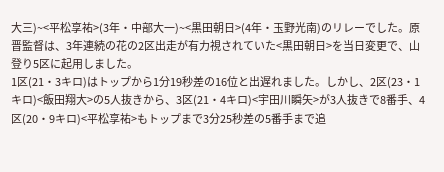大三)~<平松享祐>(3年・中部大一)~<黒田朝日>(4年・玉野光南)のリレーでした。原晋監督は、3年連続の花の2区出走が有力視されていた<黒田朝日>を当日変更で、山登り5区に起用しました。
1区(21・3キロ)はトップから1分19秒差の16位と出遅れました。しかし、2区(23・1キロ)<飯田翔大>の5人抜きから、3区(21・4キロ)<宇田川瞬矢>が3人抜きで8番手、4区(20・9キロ)<平松享祐>もトップまで3分25秒差の5番手まで追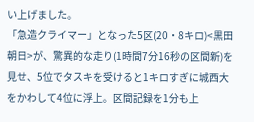い上げました。
「急造クライマー」となった5区(20・8キロ)<黒田朝日>が、驚異的な走り(1時間7分16秒の区間新)を見せ、5位でタスキを受けると1キロすぎに城西大をかわして4位に浮上。区間記録を1分も上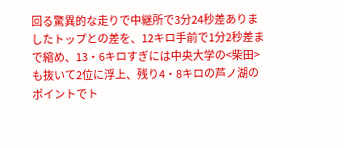回る驚異的な走りで中継所で3分24秒差ありましたトップとの差を、12キロ手前で1分2秒差まで縮め、13・6キロすぎには中央大学の<柴田>も抜いて2位に浮上、残り4・8キロの芦ノ湖のポイントでト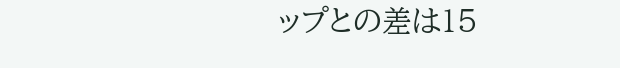ップとの差は15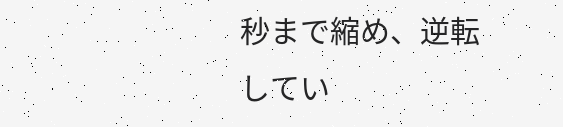秒まで縮め、逆転してい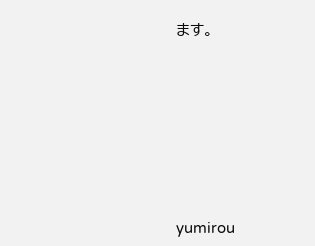ます。










yumirou